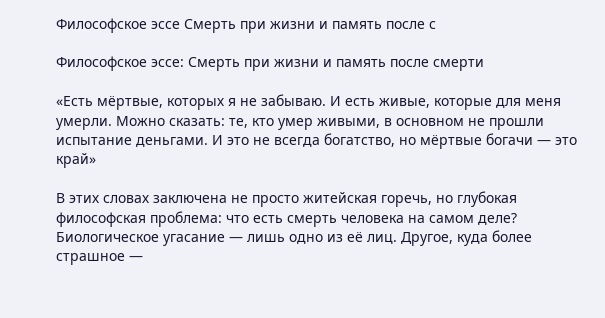Философское эссе Смерть при жизни и память после с

Философское эссе: Смерть при жизни и память после смерти

«Есть мёртвые, которых я не забываю. И есть живые, которые для меня умерли. Можно сказать: те, кто умер живыми, в основном не прошли испытание деньгами. И это не всегда богатство, но мёртвые богачи — это край»

В этих словах заключена не просто житейская горечь, но глубокая философская проблема: что есть смерть человека на самом деле? Биологическое угасание — лишь одно из её лиц. Другое, куда более страшное —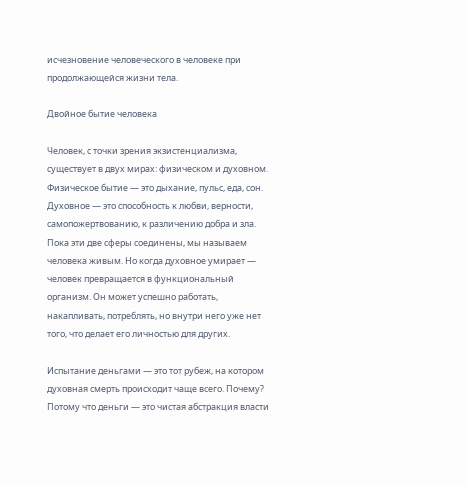исчезновение человеческого в человеке при продолжающейся жизни тела.

Двойное бытие человека

Человек, с точки зрения экзистенциализма, существует в двух мирах: физическом и духовном. Физическое бытие — это дыхание, пульс, еда, сон. Духовное — это способность к любви, верности, самопожертвованию, к различению добра и зла. Пока эти две сферы соединены, мы называем человека живым. Но когда духовное умирает — человек превращается в функциональный организм. Он может успешно работать, накапливать, потреблять, но внутри него уже нет того, что делает его личностью для других.

Испытание деньгами — это тот рубеж, на котором духовная смерть происходит чаще всего. Почему? Потому что деньги — это чистая абстракция власти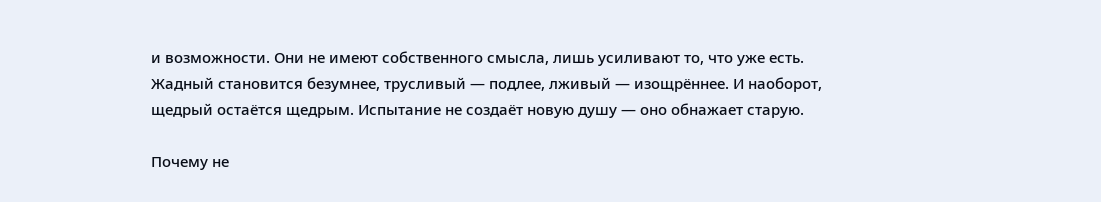и возможности. Они не имеют собственного смысла, лишь усиливают то, что уже есть. Жадный становится безумнее, трусливый — подлее, лживый — изощрённее. И наоборот, щедрый остаётся щедрым. Испытание не создаёт новую душу — оно обнажает старую.

Почему не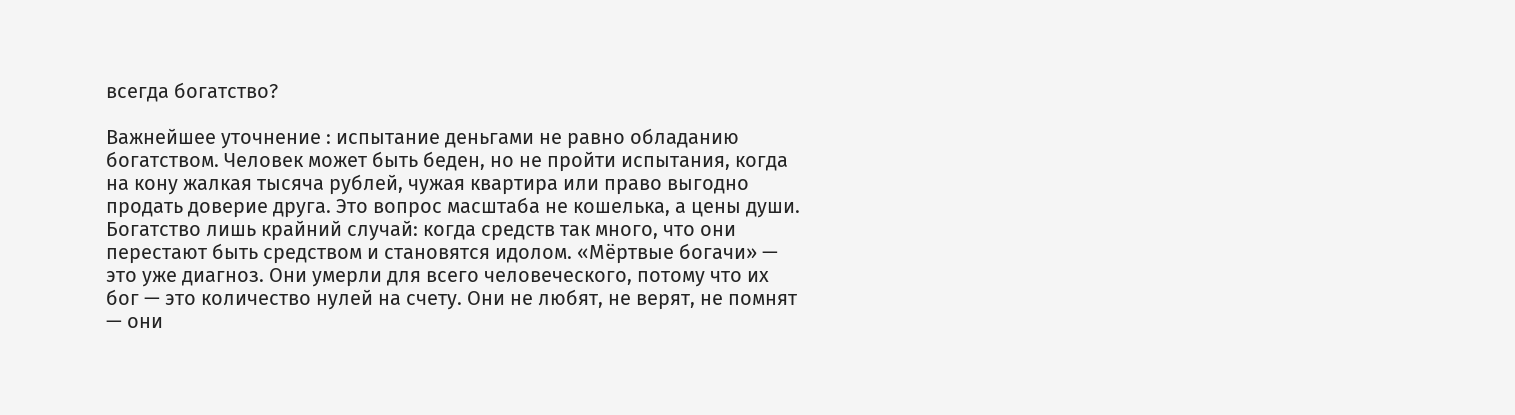всегда богатство?

Важнейшее уточнение : испытание деньгами не равно обладанию богатством. Человек может быть беден, но не пройти испытания, когда на кону жалкая тысяча рублей, чужая квартира или право выгодно продать доверие друга. Это вопрос масштаба не кошелька, а цены души. Богатство лишь крайний случай: когда средств так много, что они перестают быть средством и становятся идолом. «Мёртвые богачи» — это уже диагноз. Они умерли для всего человеческого, потому что их бог — это количество нулей на счету. Они не любят, не верят, не помнят — они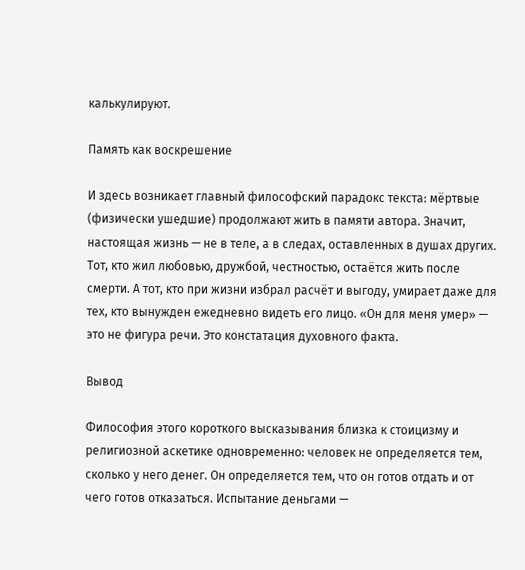калькулируют.

Память как воскрешение

И здесь возникает главный философский парадокс текста: мёртвые (физически ушедшие) продолжают жить в памяти автора. Значит, настоящая жизнь — не в теле, а в следах, оставленных в душах других. Тот, кто жил любовью, дружбой, честностью, остаётся жить после смерти. А тот, кто при жизни избрал расчёт и выгоду, умирает даже для тех, кто вынужден ежедневно видеть его лицо. «Он для меня умер» — это не фигура речи. Это констатация духовного факта.

Вывод

Философия этого короткого высказывания близка к стоицизму и религиозной аскетике одновременно: человек не определяется тем, сколько у него денег. Он определяется тем, что он готов отдать и от чего готов отказаться. Испытание деньгами —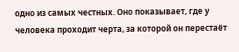одно из самых честных. Оно показывает, где у человека проходит черта, за которой он перестаёт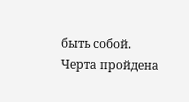быть собой. Черта пройдена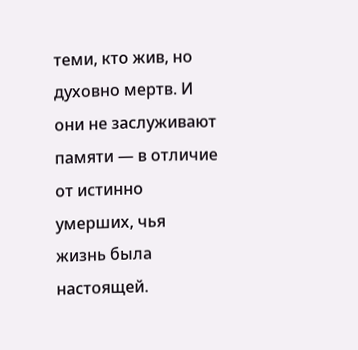теми, кто жив, но духовно мертв. И они не заслуживают памяти — в отличие от истинно умерших, чья жизнь была настоящей.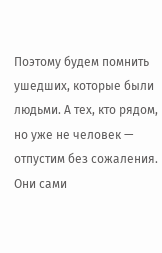Поэтому будем помнить ушедших, которые были людьми. А тех, кто рядом, но уже не человек — отпустим без сожаления. Они сами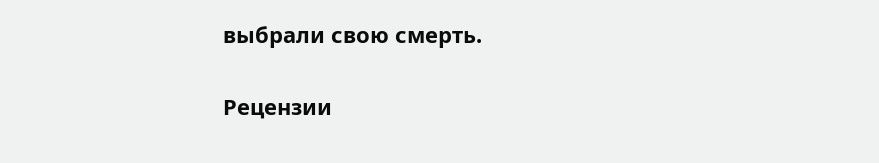выбрали свою смерть.


Рецензии